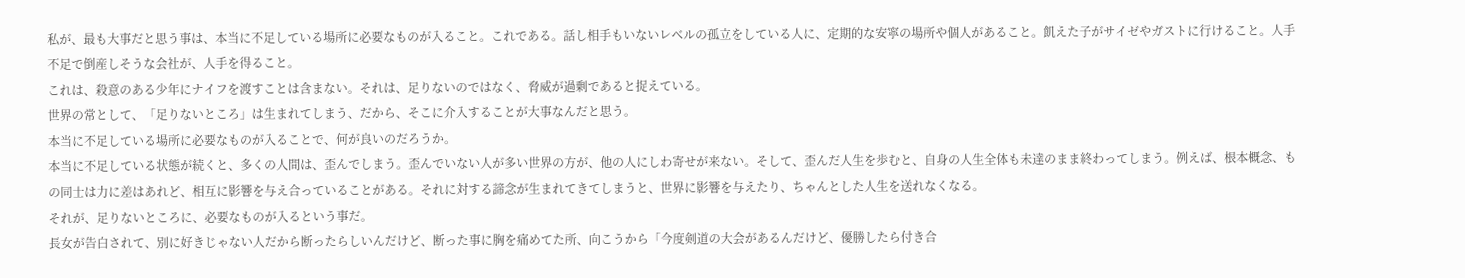私が、最も大事だと思う事は、本当に不足している場所に必要なものが入ること。これである。話し相手もいないレベルの孤立をしている人に、定期的な安寧の場所や個人があること。飢えた子がサイゼやガストに行けること。人手不足で倒産しそうな会社が、人手を得ること。
これは、殺意のある少年にナイフを渡すことは含まない。それは、足りないのではなく、脅威が過剰であると捉えている。
世界の常として、「足りないところ」は生まれてしまう、だから、そこに介入することが大事なんだと思う。
本当に不足している場所に必要なものが入ることで、何が良いのだろうか。
本当に不足している状態が続くと、多くの人間は、歪んでしまう。歪んでいない人が多い世界の方が、他の人にしわ寄せが来ない。そして、歪んだ人生を歩むと、自身の人生全体も未達のまま終わってしまう。例えば、根本概念、もの同士は力に差はあれど、相互に影響を与え合っていることがある。それに対する諦念が生まれてきてしまうと、世界に影響を与えたり、ちゃんとした人生を送れなくなる。
それが、足りないところに、必要なものが入るという事だ。
長女が告白されて、別に好きじゃない人だから断ったらしいんだけど、断った事に胸を痛めてた所、向こうから「今度剣道の大会があるんだけど、優勝したら付き合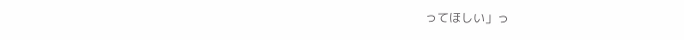ってほしい」っ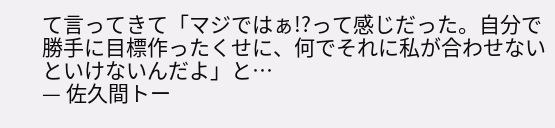て言ってきて「マジではぁ!?って感じだった。自分で勝手に目標作ったくせに、何でそれに私が合わせないといけないんだよ」と…
— 佐久間トー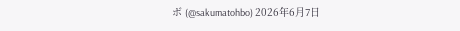ボ (@sakumatohbo) 2026年6月7日